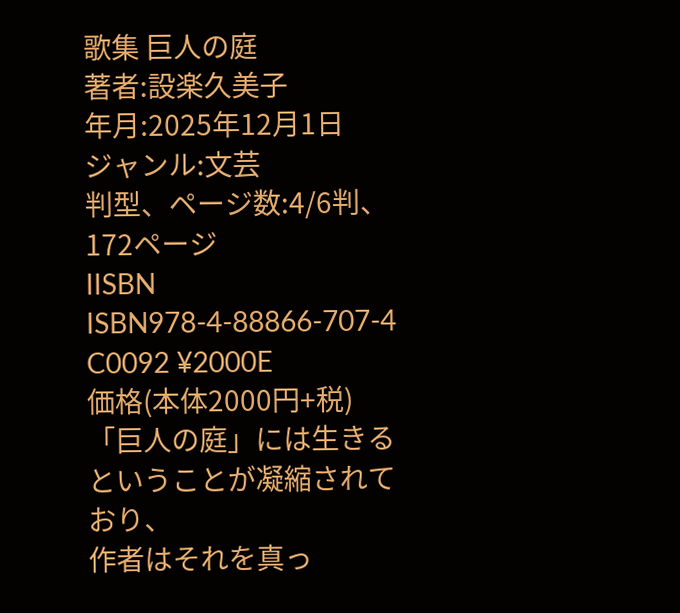歌集 巨人の庭
著者:設楽久美子
年月:2025年12月1日
ジャンル:文芸
判型、ページ数:4/6判、172ページ
IISBN ISBN978-4-88866-707-4 C0092 ¥2000E
価格(本体2000円+税)
「巨人の庭」には生きるということが凝縮されており、
作者はそれを真っ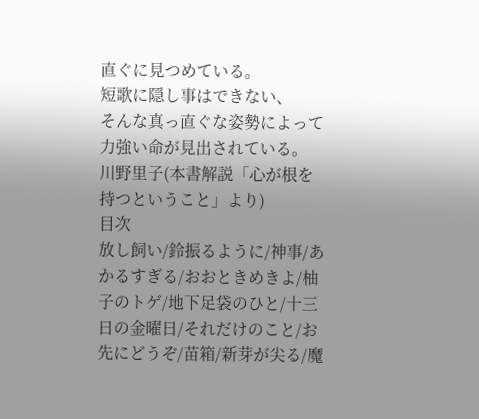直ぐに見つめている。
短歌に隠し事はできない、
そんな真っ直ぐな姿勢によって力強い命が見出されている。
川野里子(本書解説「心が根を持つということ」より)
目次
放し飼い/鈴振るように/神事/あかるすぎる/おおときめきよ/柚子のトゲ/地下足袋のひと/十三日の金曜日/それだけのこと/お先にどうぞ/苗箱/新芽が尖る/魔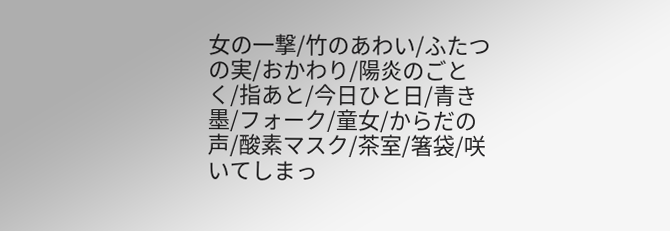女の一撃/竹のあわい/ふたつの実/おかわり/陽炎のごとく/指あと/今日ひと日/青き墨/フォーク/童女/からだの声/酸素マスク/茶室/箸袋/咲いてしまっ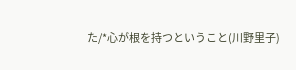た/*心が根を持つということ(川野里子)